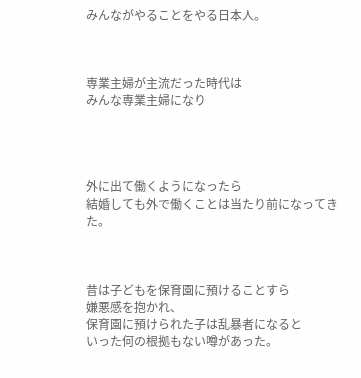みんながやることをやる日本人。



専業主婦が主流だった時代は
みんな専業主婦になり




外に出て働くようになったら
結婚しても外で働くことは当たり前になってきた。



昔は子どもを保育園に預けることすら
嫌悪感を抱かれ、
保育園に預けられた子は乱暴者になると
いった何の根拠もない噂があった。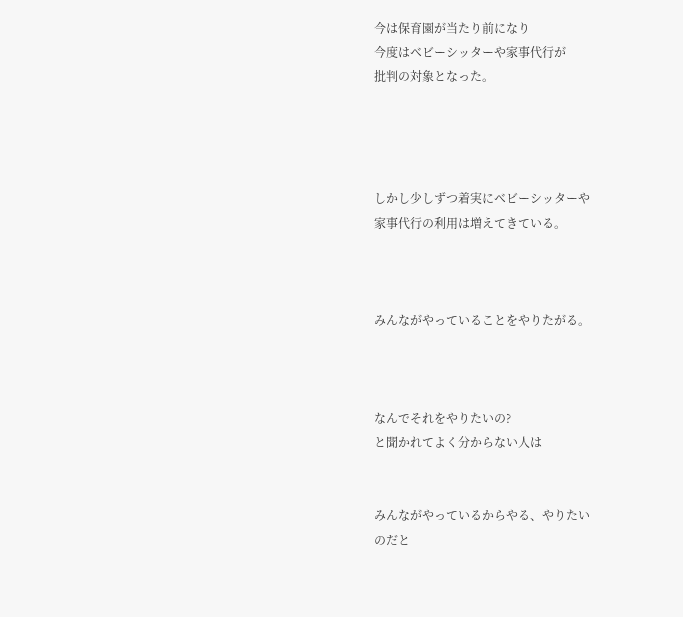今は保育園が当たり前になり
今度はベビーシッターや家事代行が
批判の対象となった。




しかし少しずつ着実にベビーシッターや
家事代行の利用は増えてきている。



みんながやっていることをやりたがる。



なんでそれをやりたいの?
と聞かれてよく分からない人は


みんながやっているからやる、やりたい
のだと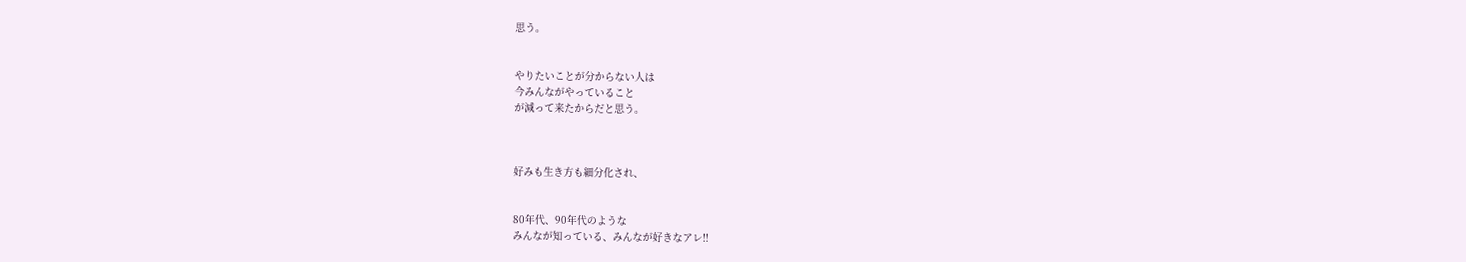思う。


やりたいことが分からない人は
今みんながやっていること
が減って来たからだと思う。



好みも生き方も細分化され、


80年代、90年代のような
みんなが知っている、みんなが好きなアレ‼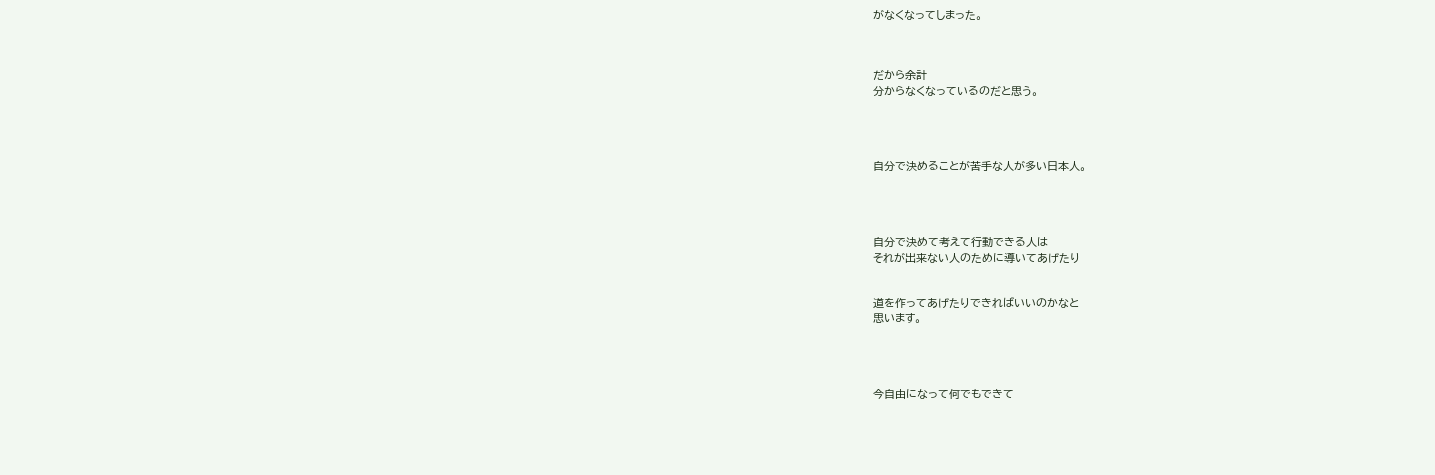がなくなってしまった。



だから余計
分からなくなっているのだと思う。




自分で決めることが苦手な人が多い日本人。




自分で決めて考えて行動できる人は
それが出来ない人のために導いてあげたり


道を作ってあげたりできればいいのかなと
思います。




今自由になって何でもできて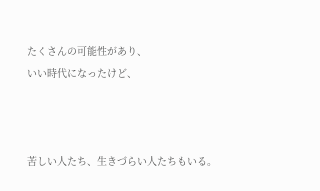たくさんの可能性があり、
いい時代になったけど、



苦しい人たち、生きづらい人たちもいる。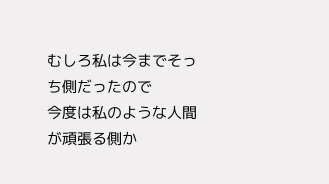むしろ私は今までそっち側だったので
今度は私のような人間が頑張る側か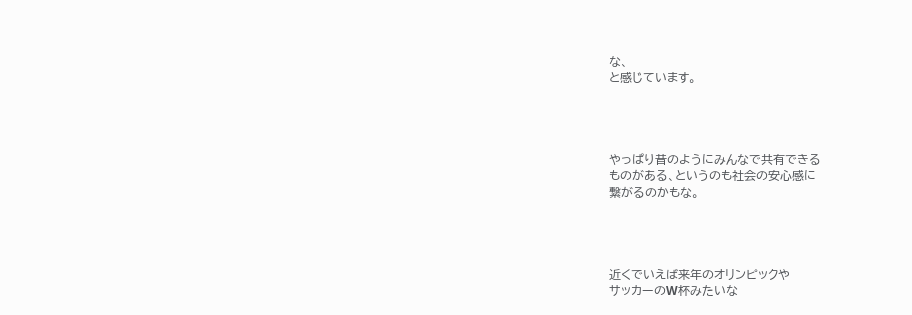な、
と感じています。




やっぱり昔のようにみんなで共有できる
ものがある、というのも社会の安心感に
繋がるのかもな。




近くでいえば来年のオリンピックや
サッカーのW杯みたいな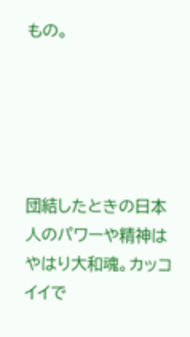もの。





団結したときの日本人のパワーや精神は
やはり大和魂。カッコイイで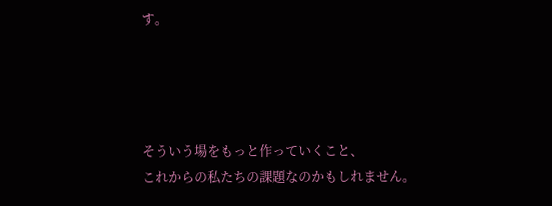す。




そういう場をもっと作っていくこと、
これからの私たちの課題なのかもしれません。